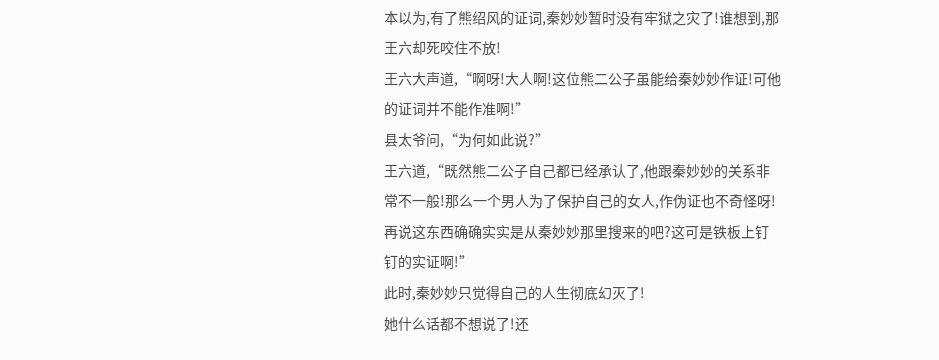本以为,有了熊绍风的证词,秦妙妙暂时没有牢狱之灾了!谁想到,那王六却死咬住不放!
王六大声道,“啊呀!大人啊!这位熊二公子虽能给秦妙妙作证!可他的证词并不能作准啊!”
县太爷问,“为何如此说?”
王六道,“既然熊二公子自己都已经承认了,他跟秦妙妙的关系非常不一般!那么一个男人为了保护自己的女人,作伪证也不奇怪呀!再说这东西确确实实是从秦妙妙那里搜来的吧?这可是铁板上钉钉的实证啊!”
此时,秦妙妙只觉得自己的人生彻底幻灭了!
她什么话都不想说了!还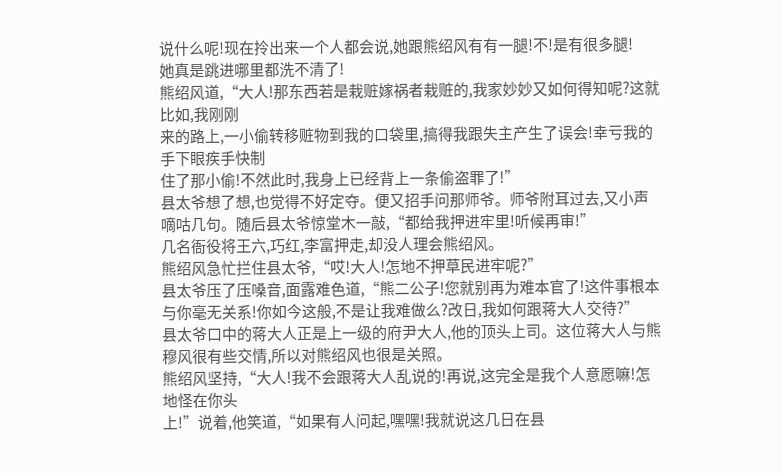说什么呢!现在拎出来一个人都会说,她跟熊绍风有有一腿!不!是有很多腿!
她真是跳进哪里都洗不清了!
熊绍风道,“大人!那东西若是栽赃嫁祸者栽赃的,我家妙妙又如何得知呢?这就比如,我刚刚
来的路上,一小偷转移赃物到我的口袋里,搞得我跟失主产生了误会!幸亏我的手下眼疾手快制
住了那小偷!不然此时,我身上已经背上一条偷盗罪了!”
县太爷想了想,也觉得不好定夺。便又招手问那师爷。师爷附耳过去,又小声嘀咕几句。随后县太爷惊堂木一敲,“都给我押进牢里!听候再审!”
几名衙役将王六,巧红,李富押走,却没人理会熊绍风。
熊绍风急忙拦住县太爷,“哎!大人!怎地不押草民进牢呢?”
县太爷压了压嗓音,面露难色道,“熊二公子!您就别再为难本官了!这件事根本与你毫无关系!你如今这般,不是让我难做么?改日,我如何跟蒋大人交待?”
县太爷口中的蒋大人正是上一级的府尹大人,他的顶头上司。这位蒋大人与熊穆风很有些交情,所以对熊绍风也很是关照。
熊绍风坚持,“大人!我不会跟蒋大人乱说的!再说,这完全是我个人意愿嘛!怎地怪在你头
上!”说着,他笑道,“如果有人问起,嘿嘿!我就说这几日在县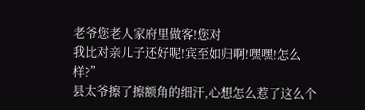老爷您老人家府里做客!您对
我比对亲儿子还好呢!宾至如归啊!嘿嘿!怎么样?”
县太爷擦了擦额角的细汗,心想怎么惹了这么个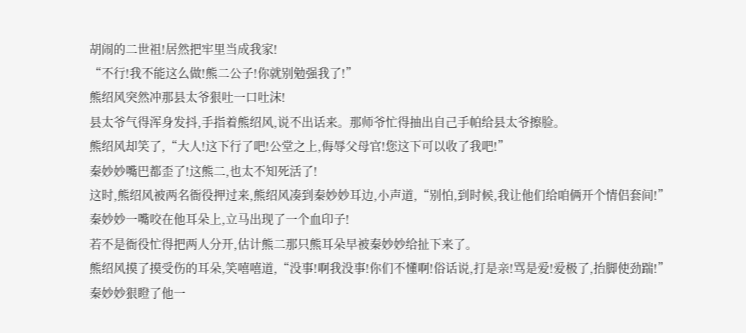胡闹的二世祖!居然把牢里当成我家!
“不行!我不能这么做!熊二公子!你就别勉强我了!”
熊绍风突然冲那县太爷狠吐一口吐沫!
县太爷气得浑身发抖,手指着熊绍风,说不出话来。那师爷忙得抽出自己手帕给县太爷擦脸。
熊绍风却笑了,“大人!这下行了吧!公堂之上,侮辱父母官!您这下可以收了我吧!”
秦妙妙嘴巴都歪了!这熊二,也太不知死活了!
这时,熊绍风被两名衙役押过来,熊绍风凑到秦妙妙耳边,小声道,“别怕,到时候,我让他们给咱俩开个情侣套间!”
秦妙妙一嘴咬在他耳朵上,立马出现了一个血印子!
若不是衙役忙得把两人分开,估计熊二那只熊耳朵早被秦妙妙给扯下来了。
熊绍风摸了摸受伤的耳朵,笑嘻嘻道,“没事!啊我没事!你们不懂啊!俗话说,打是亲!骂是爱!爱极了,抬脚使劲踹!”
秦妙妙狠瞪了他一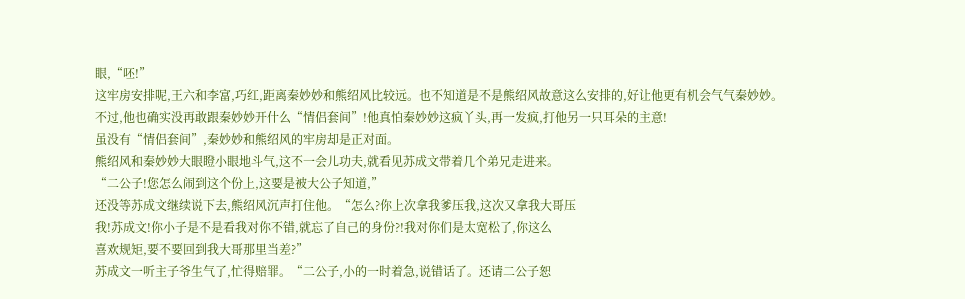眼,“呸!”
这牢房安排呢,王六和李富,巧红,距离秦妙妙和熊绍风比较远。也不知道是不是熊绍风故意这么安排的,好让他更有机会气气秦妙妙。
不过,他也确实没再敢跟秦妙妙开什么“情侣套间”!他真怕秦妙妙这疯丫头,再一发疯,打他另一只耳朵的主意!
虽没有“情侣套间”,秦妙妙和熊绍风的牢房却是正对面。
熊绍风和秦妙妙大眼瞪小眼地斗气,这不一会儿功夫,就看见苏成文带着几个弟兄走进来。
“二公子!您怎么闹到这个份上,这要是被大公子知道,”
还没等苏成文继续说下去,熊绍风沉声打住他。“怎么?你上次拿我爹压我,这次又拿我大哥压
我!苏成文!你小子是不是看我对你不错,就忘了自己的身份?!我对你们是太宽松了,你这么
喜欢规矩,要不要回到我大哥那里当差?”
苏成文一听主子爷生气了,忙得赔罪。“二公子,小的一时着急,说错话了。还请二公子恕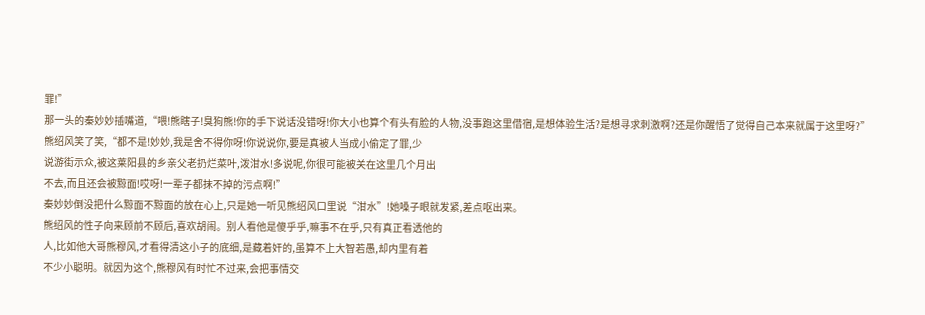罪!”
那一头的秦妙妙插嘴道,“喂!熊瞎子!臭狗熊!你的手下说话没错呀!你大小也算个有头有脸的人物,没事跑这里借宿,是想体验生活?是想寻求刺激啊?还是你醒悟了觉得自己本来就属于这里呀?”
熊绍风笑了笑,“都不是!妙妙,我是舍不得你呀!你说说你,要是真被人当成小偷定了罪,少
说游街示众,被这莱阳县的乡亲父老扔烂菜叶,泼泔水!多说呢,你很可能被关在这里几个月出
不去,而且还会被黥面!哎呀!一辈子都抹不掉的污点啊!”
秦妙妙倒没把什么黥面不黥面的放在心上,只是她一听见熊绍风口里说“泔水”!她嗓子眼就发紧,差点呕出来。
熊绍风的性子向来顾前不顾后,喜欢胡闹。别人看他是傻乎乎,嘛事不在乎,只有真正看透他的
人,比如他大哥熊穆风,才看得清这小子的底细,是藏着奸的,虽算不上大智若愚,却内里有着
不少小聪明。就因为这个,熊穆风有时忙不过来,会把事情交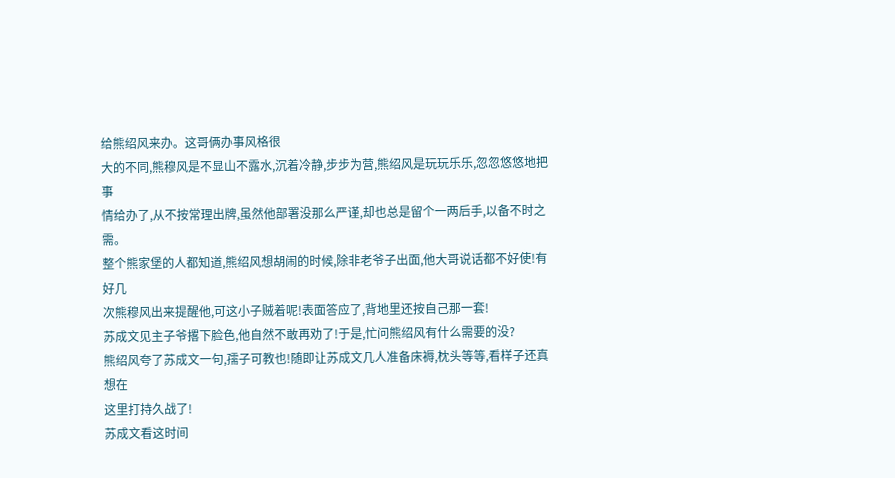给熊绍风来办。这哥俩办事风格很
大的不同,熊穆风是不显山不露水,沉着冷静,步步为营,熊绍风是玩玩乐乐,忽忽悠悠地把事
情给办了,从不按常理出牌,虽然他部署没那么严谨,却也总是留个一两后手,以备不时之需。
整个熊家堡的人都知道,熊绍风想胡闹的时候,除非老爷子出面,他大哥说话都不好使!有好几
次熊穆风出来提醒他,可这小子贼着呢!表面答应了,背地里还按自己那一套!
苏成文见主子爷撂下脸色,他自然不敢再劝了!于是,忙问熊绍风有什么需要的没?
熊绍风夸了苏成文一句,孺子可教也!随即让苏成文几人准备床褥,枕头等等,看样子还真想在
这里打持久战了!
苏成文看这时间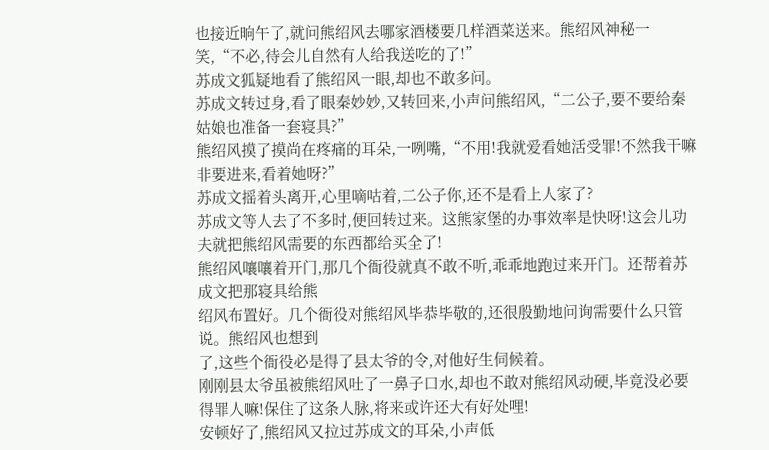也接近晌午了,就问熊绍风去哪家酒楼要几样酒菜送来。熊绍风神秘一笑,“不必,待会儿自然有人给我送吃的了!”
苏成文狐疑地看了熊绍风一眼,却也不敢多问。
苏成文转过身,看了眼秦妙妙,又转回来,小声问熊绍风,“二公子,要不要给秦姑娘也准备一套寝具?”
熊绍风摸了摸尚在疼痛的耳朵,一咧嘴,“不用!我就爱看她活受罪!不然我干嘛非要进来,看着她呀?”
苏成文摇着头离开,心里嘀咕着,二公子你,还不是看上人家了?
苏成文等人去了不多时,便回转过来。这熊家堡的办事效率是快呀!这会儿功夫就把熊绍风需要的东西都给买全了!
熊绍风嚷嚷着开门,那几个衙役就真不敢不听,乖乖地跑过来开门。还帮着苏成文把那寝具给熊
绍风布置好。几个衙役对熊绍风毕恭毕敬的,还很殷勤地问询需要什么只管说。熊绍风也想到
了,这些个衙役必是得了县太爷的令,对他好生伺候着。
刚刚县太爷虽被熊绍风吐了一鼻子口水,却也不敢对熊绍风动硬,毕竟没必要得罪人嘛!保住了这条人脉,将来或许还大有好处哩!
安顿好了,熊绍风又拉过苏成文的耳朵,小声低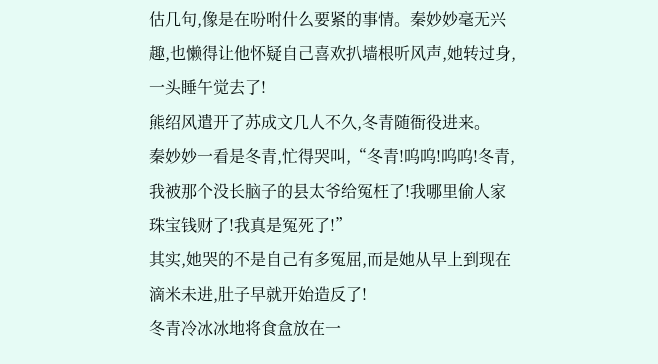估几句,像是在吩咐什么要紧的事情。秦妙妙毫无兴趣,也懒得让他怀疑自己喜欢扒墙根听风声,她转过身,一头睡午觉去了!
熊绍风遣开了苏成文几人不久,冬青随衙役进来。
秦妙妙一看是冬青,忙得哭叫,“冬青!呜呜!呜呜!冬青,我被那个没长脑子的县太爷给冤枉了!我哪里偷人家珠宝钱财了!我真是冤死了!”
其实,她哭的不是自己有多冤屈,而是她从早上到现在滴米未进,肚子早就开始造反了!
冬青冷冰冰地将食盒放在一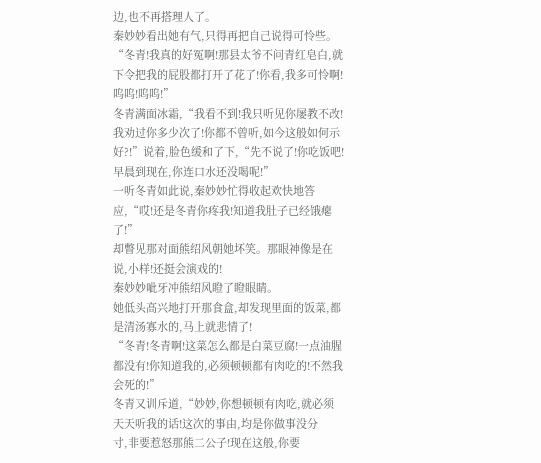边,也不再搭理人了。
秦妙妙看出她有气,只得再把自己说得可怜些。“冬青!我真的好冤啊!那县太爷不问青红皂白,就下令把我的屁股都打开了花了!你看,我多可怜啊!呜呜!呜呜!”
冬青满面冰霜,“我看不到!我只听见你屡教不改!我劝过你多少次了!你都不曾听,如今这般如何示好?!”说着,脸色缓和了下,“先不说了!你吃饭吧!早晨到现在,你连口水还没喝呢!”
一听冬青如此说,秦妙妙忙得收起欢快地答应,“哎!还是冬青你疼我!知道我肚子已经饿瘪了!”
却瞥见那对面熊绍风朝她坏笑。那眼神像是在说,小样!还挺会演戏的!
秦妙妙呲牙冲熊绍风瞪了瞪眼睛。
她低头高兴地打开那食盒,却发现里面的饭菜,都是清汤寡水的,马上就悲情了!
“冬青!冬青啊!这菜怎么都是白菜豆腐!一点油腥都没有!你知道我的,必须顿顿都有肉吃的!不然我会死的!”
冬青又训斥道,“妙妙,你想顿顿有肉吃,就必须天天听我的话!这次的事由,均是你做事没分
寸,非要惹怒那熊二公子!现在这般,你要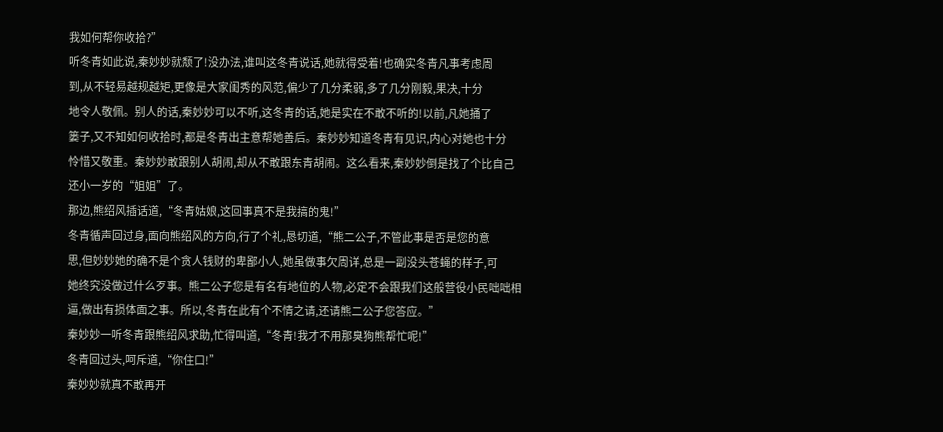我如何帮你收拾?”
听冬青如此说,秦妙妙就颓了!没办法,谁叫这冬青说话,她就得受着!也确实冬青凡事考虑周
到,从不轻易越规越矩,更像是大家闺秀的风范,偏少了几分柔弱,多了几分刚毅,果决,十分
地令人敬佩。别人的话,秦妙妙可以不听,这冬青的话,她是实在不敢不听的!以前,凡她捅了
篓子,又不知如何收拾时,都是冬青出主意帮她善后。秦妙妙知道冬青有见识,内心对她也十分
怜惜又敬重。秦妙妙敢跟别人胡闹,却从不敢跟东青胡闹。这么看来,秦妙妙倒是找了个比自己
还小一岁的“姐姐”了。
那边,熊绍风插话道,“冬青姑娘,这回事真不是我搞的鬼!”
冬青循声回过身,面向熊绍风的方向,行了个礼,恳切道,“熊二公子,不管此事是否是您的意
思,但妙妙她的确不是个贪人钱财的卑鄙小人,她虽做事欠周详,总是一副没头苍蝇的样子,可
她终究没做过什么歹事。熊二公子您是有名有地位的人物,必定不会跟我们这般营役小民咄咄相
逼,做出有损体面之事。所以,冬青在此有个不情之请,还请熊二公子您答应。”
秦妙妙一听冬青跟熊绍风求助,忙得叫道,“冬青!我才不用那臭狗熊帮忙呢!”
冬青回过头,呵斥道,“你住口!”
秦妙妙就真不敢再开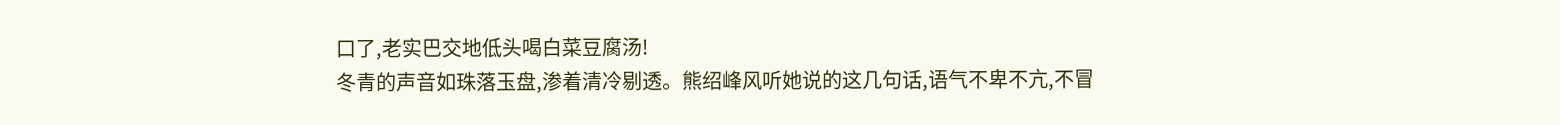口了,老实巴交地低头喝白菜豆腐汤!
冬青的声音如珠落玉盘,渗着清冷剔透。熊绍峰风听她说的这几句话,语气不卑不亢,不冒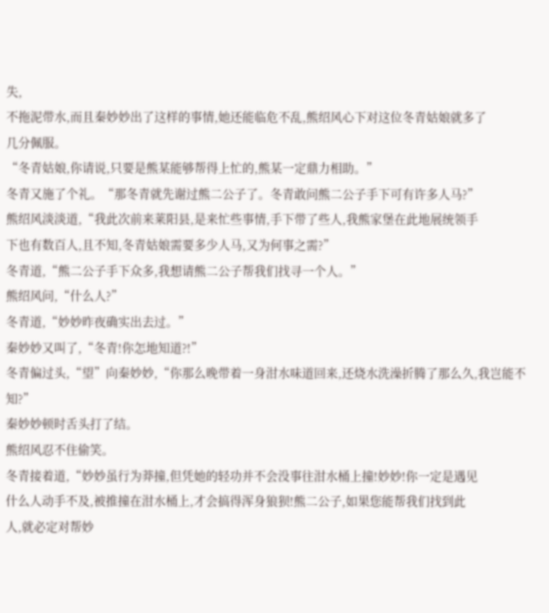失,
不拖泥带水,而且秦妙妙出了这样的事情,她还能临危不乱,熊绍风心下对这位冬青姑娘就多了
几分佩服。
“冬青姑娘,你请说,只要是熊某能够帮得上忙的,熊某一定鼎力相助。”
冬青又施了个礼。“那冬青就先谢过熊二公子了。冬青敢问熊二公子手下可有许多人马?”
熊绍风淡淡道,“我此次前来莱阳县,是来忙些事情,手下带了些人,我熊家堡在此地展统领手
下也有数百人,且不知,冬青姑娘需要多少人马,又为何事之需?”
冬青道,“熊二公子手下众多,我想请熊二公子帮我们找寻一个人。”
熊绍风问,“什么人?”
冬青道,“妙妙昨夜确实出去过。”
秦妙妙又叫了,“冬青!你怎地知道?!”
冬青偏过头,“望”向秦妙妙,“你那么晚带着一身泔水味道回来,还烧水洗澡折腾了那么久,我岂能不知?”
秦妙妙顿时舌头打了结。
熊绍风忍不住偷笑。
冬青接着道,“妙妙虽行为莽撞,但凭她的轻功并不会没事往泔水桶上撞!妙妙!你一定是遇见
什么人动手不及,被推撞在泔水桶上,才会搞得浑身狼狈!熊二公子,如果您能帮我们找到此
人,就必定对帮妙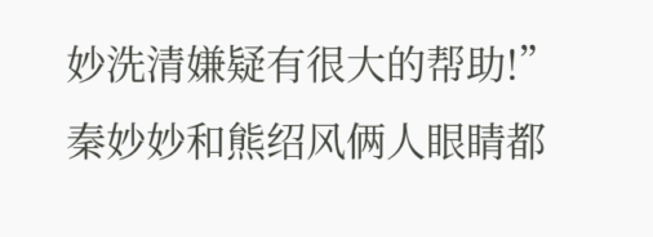妙洗清嫌疑有很大的帮助!”
秦妙妙和熊绍风俩人眼睛都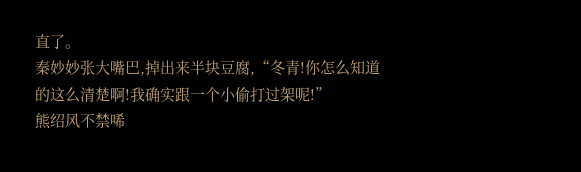直了。
秦妙妙张大嘴巴,掉出来半块豆腐,“冬青!你怎么知道的这么清楚啊!我确实跟一个小偷打过架呢!”
熊绍风不禁唏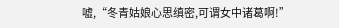嘘,“冬青姑娘心思缜密,可谓女中诸葛啊!”